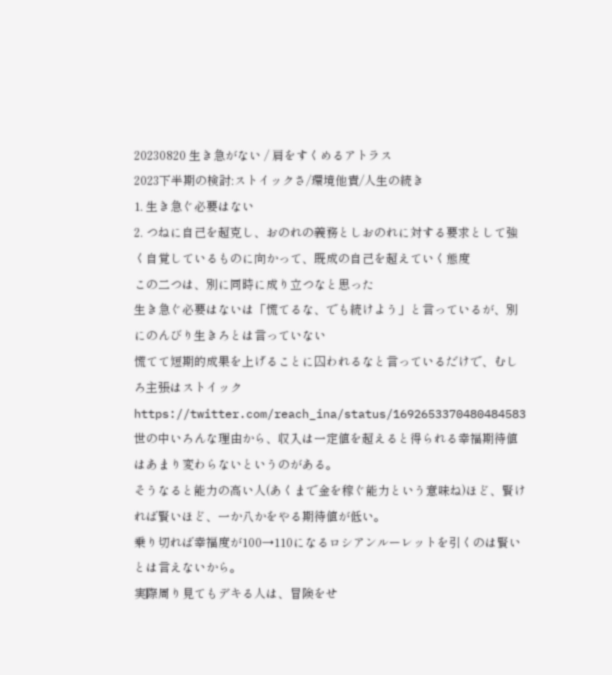20230820 生き急がない / 肩をすくめるアトラス
2023下半期の検討:ストイックさ/環境他責/人生の続き
1. 生き急ぐ必要はない
2. つねに自己を超克し、おのれの義務としおのれに対する要求として強く自覚しているものに向かって、既成の自己を超えていく態度
この二つは、別に同時に成り立つなと思った
生き急ぐ必要はないは「慌てるな、でも続けよう」と言っているが、別にのんびり生きろとは言っていない
慌てて短期的成果を上げることに囚われるなと言っているだけで、むしろ主張はストイック
https://twitter.com/reach_ina/status/1692653370480484583
世の中いろんな理由から、収入は一定値を超えると得られる幸福期待値はあまり変わらないというのがある。
そうなると能力の高い人(あくまで金を稼ぐ能力という意味ね)ほど、賢ければ賢いほど、一か八かをやる期待値が低い。
乗り切れば幸福度が100→110になるロシアンルーレットを引くのは賢いとは言えないから。
実際周り見てもデキる人は、冒険をせ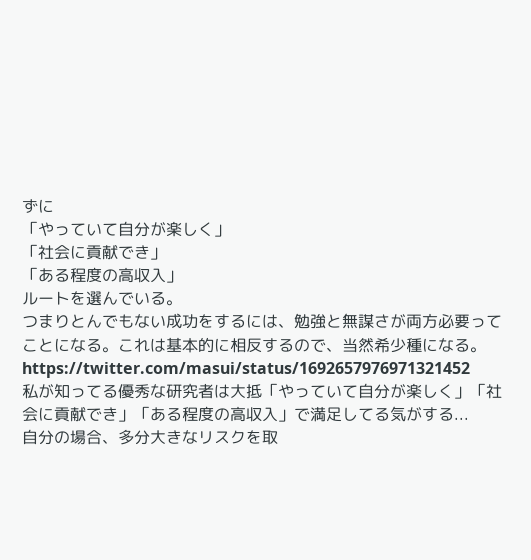ずに
「やっていて自分が楽しく」
「社会に貢献でき」
「ある程度の高収入」
ルートを選んでいる。
つまりとんでもない成功をするには、勉強と無謀さが両方必要ってことになる。これは基本的に相反するので、当然希少種になる。
https://twitter.com/masui/status/1692657976971321452
私が知ってる優秀な研究者は大抵「やっていて自分が楽しく」「社会に貢献でき」「ある程度の高収入」で満足してる気がする...
自分の場合、多分大きなリスクを取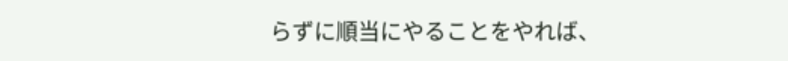らずに順当にやることをやれば、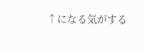↑になる気がする